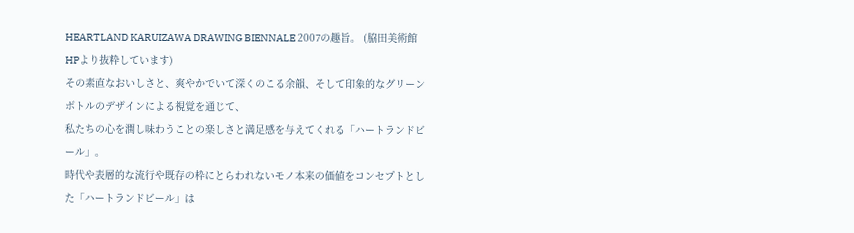HEARTLAND KARUIZAWA DRAWING BIENNALE 2007の趣旨。 (脇田美術館HPより抜粋しています)
その素直なおいしさと、爽やかでいて深くのこる余韻、そして印象的なグリーンボトルのデザインによる視覚を通じて、
私たちの心を潤し味わうことの楽しさと満足感を与えてくれる「ハートランドビール」。
時代や表層的な流行や既存の枠にとらわれないモノ本来の価値をコンセプトとした「ハートランドビール」は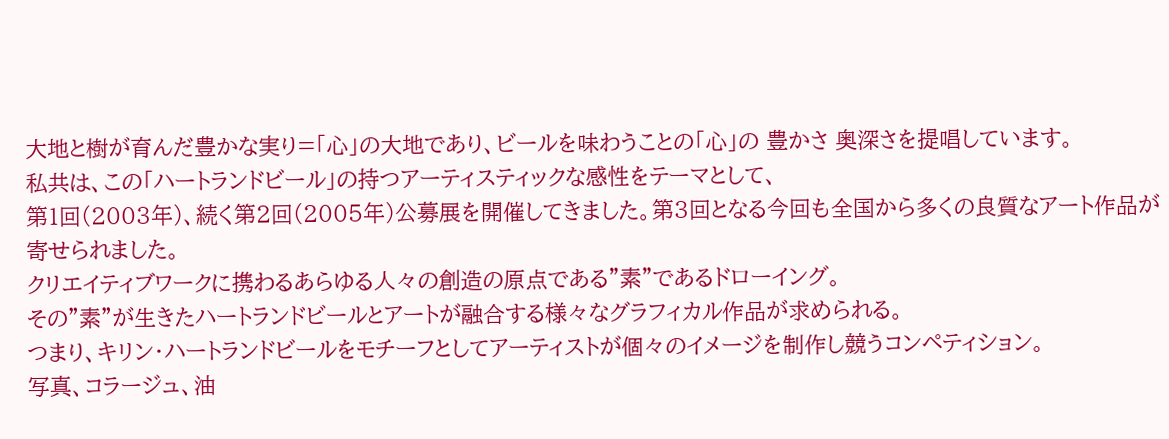大地と樹が育んだ豊かな実り=「心」の大地であり、ビールを味わうことの「心」の 豊かさ 奥深さを提唱しています。
私共は、この「ハートランドビール」の持つアーティスティックな感性をテーマとして、
第1回(2003年)、続く第2回(2005年)公募展を開催してきました。第3回となる今回も全国から多くの良質なアート作品が寄せられました。
クリエイティブワークに携わるあらゆる人々の創造の原点である”素”であるドローイング。
その”素”が生きたハートランドビールとアートが融合する様々なグラフィカル作品が求められる。
つまり、キリン・ハートランドビールをモチーフとしてアーティストが個々のイメージを制作し競うコンペティション。
写真、コラージュ、油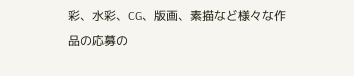彩、水彩、CG、版画、素描など様々な作品の応募の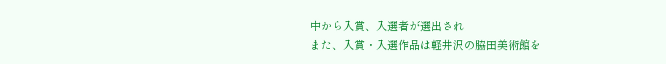中から入賞、入選者が選出され
また、入賞・入選作品は軽井沢の脇田美術館を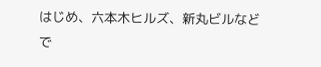はじめ、六本木ヒルズ、新丸ビルなどで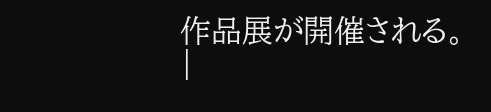作品展が開催される。
|